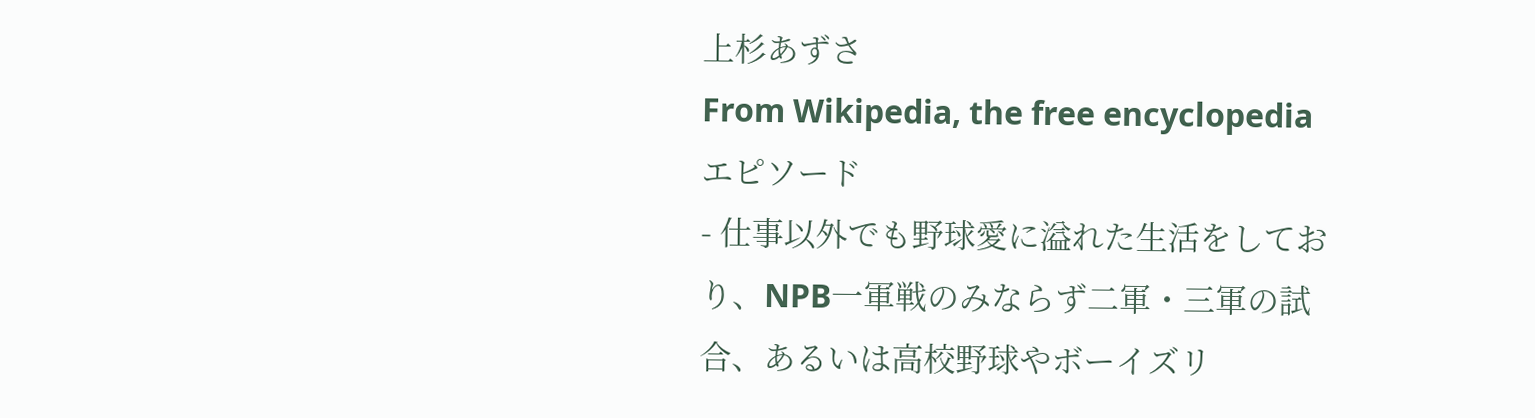上杉あずさ
From Wikipedia, the free encyclopedia
エピソード
- 仕事以外でも野球愛に溢れた生活をしており、NPB一軍戦のみならず二軍・三軍の試合、あるいは高校野球やボーイズリ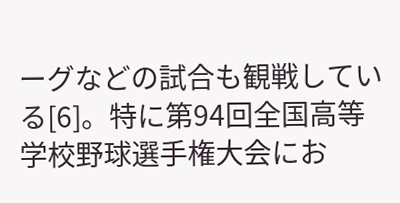ーグなどの試合も観戦している[6]。特に第94回全国高等学校野球選手権大会にお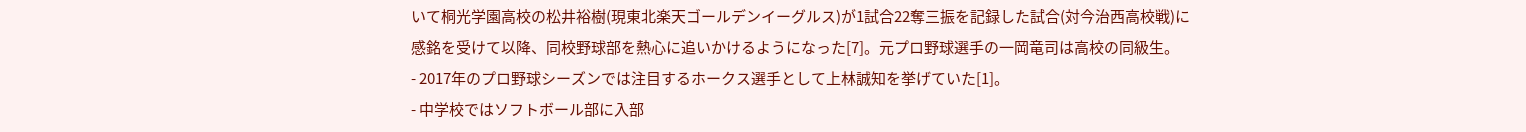いて桐光学園高校の松井裕樹(現東北楽天ゴールデンイーグルス)が1試合22奪三振を記録した試合(対今治西高校戦)に感銘を受けて以降、同校野球部を熱心に追いかけるようになった[7]。元プロ野球選手の一岡竜司は高校の同級生。
- 2017年のプロ野球シーズンでは注目するホークス選手として上林誠知を挙げていた[1]。
- 中学校ではソフトボール部に入部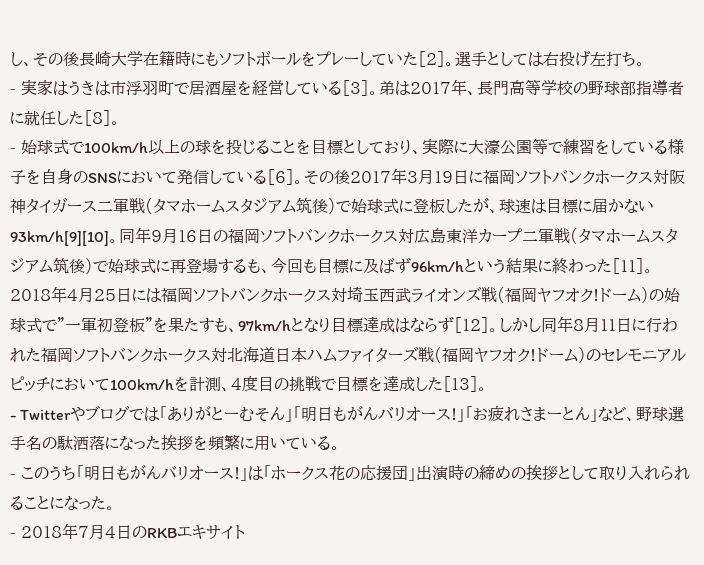し、その後長崎大学在籍時にもソフトボールをプレーしていた[2]。選手としては右投げ左打ち。
- 実家はうきは市浮羽町で居酒屋を経営している[3]。弟は2017年、長門高等学校の野球部指導者に就任した[8]。
- 始球式で100km/h以上の球を投じることを目標としており、実際に大濠公園等で練習をしている様子を自身のSNSにおいて発信している[6]。その後2017年3月19日に福岡ソフトバンクホークス対阪神タイガース二軍戦(タマホームスタジアム筑後)で始球式に登板したが、球速は目標に届かない93km/h[9][10]。同年9月16日の福岡ソフトバンクホークス対広島東洋カープ二軍戦(タマホームスタジアム筑後)で始球式に再登場するも、今回も目標に及ばず96km/hという結果に終わった[11]。2018年4月25日には福岡ソフトバンクホークス対埼玉西武ライオンズ戦(福岡ヤフオク!ドーム)の始球式で"一軍初登板"を果たすも、97km/hとなり目標達成はならず[12]。しかし同年8月11日に行われた福岡ソフトバンクホークス対北海道日本ハムファイターズ戦(福岡ヤフオク!ドーム)のセレモニアルピッチにおいて100km/hを計測、4度目の挑戦で目標を達成した[13]。
- Twitterやブログでは「ありがとーむそん」「明日もがんバリオース!」「お疲れさまーとん」など、野球選手名の駄洒落になった挨拶を頻繁に用いている。
- このうち「明日もがんバリオース!」は「ホークス花の応援団」出演時の締めの挨拶として取り入れられることになった。
- 2018年7月4日のRKBエキサイト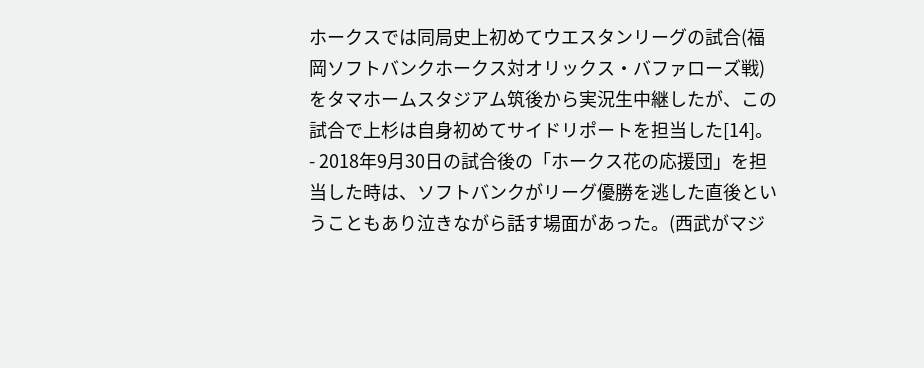ホークスでは同局史上初めてウエスタンリーグの試合(福岡ソフトバンクホークス対オリックス・バファローズ戦)をタマホームスタジアム筑後から実況生中継したが、この試合で上杉は自身初めてサイドリポートを担当した[14]。
- 2018年9月30日の試合後の「ホークス花の応援団」を担当した時は、ソフトバンクがリーグ優勝を逃した直後ということもあり泣きながら話す場面があった。(西武がマジ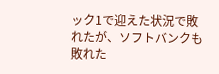ック1で迎えた状況で敗れたが、ソフトバンクも敗れた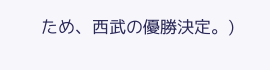ため、西武の優勝決定。)